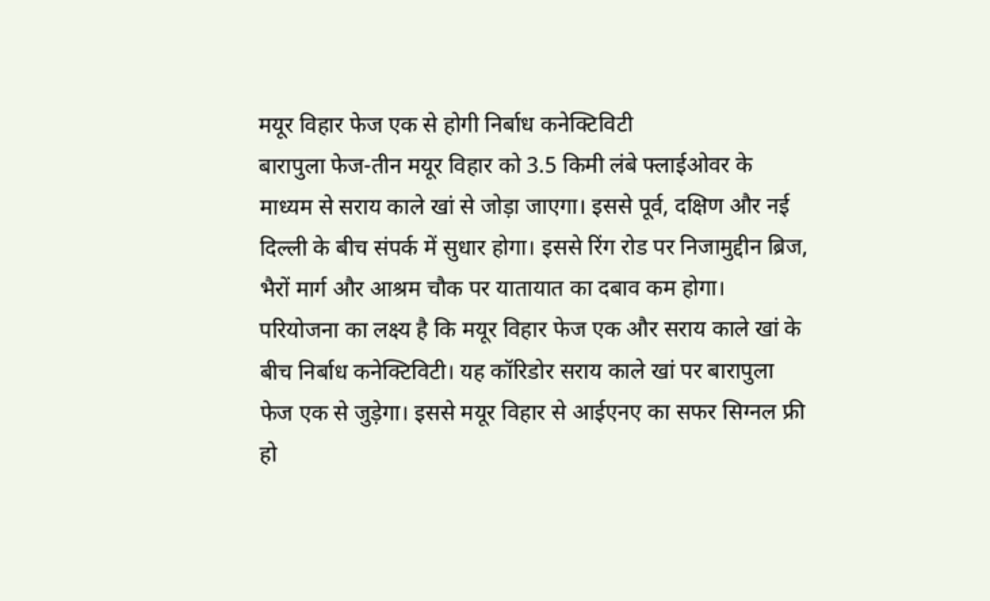मयूर विहार फेज एक से होगी निर्बाध कनेक्टिविटी
बारापुला फेज-तीन मयूर विहार को 3.5 किमी लंबे फ्लाईओवर के माध्यम से सराय काले खां से जोड़ा जाएगा। इससे पूर्व, दक्षिण और नई दिल्ली के बीच संपर्क में सुधार होगा। इससे रिंग रोड पर निजामुद्दीन ब्रिज, भैरों मार्ग और आश्रम चौक पर यातायात का दबाव कम होगा।
परियोजना का लक्ष्य है कि मयूर विहार फेज एक और सराय काले खां के बीच निर्बाध कनेक्टिविटी। यह कॉरिडोर सराय काले खां पर बारापुला फेज एक से जुड़ेगा। इससे मयूर विहार से आईएनए का सफर सिग्नल फ्री हो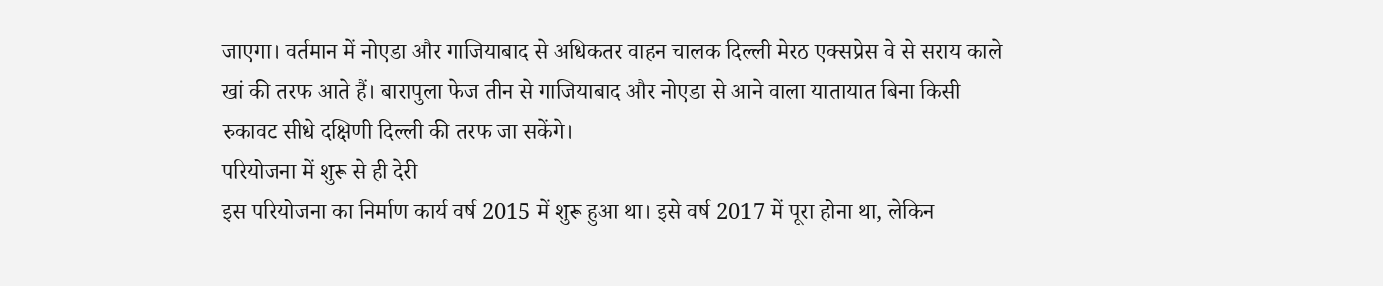जाएगा। वर्तमान में नोएडा और गाजियाबाद से अधिकतर वाहन चालक दिल्ली मेरठ एक्सप्रेस वे से सराय काले खां की तरफ आते हैं। बारापुला फेज तीन से गाजियाबाद और नोएडा से आने वाला यातायात बिना किसी रुकावट सीधे दक्षिणी दिल्ली की तरफ जा सकेंगे।
परियोजना में शुरू से ही देरी
इस परियोजना का निर्माण कार्य वर्ष 2015 में शुरू हुआ था। इसे वर्ष 2017 में पूरा होना था, लेकिन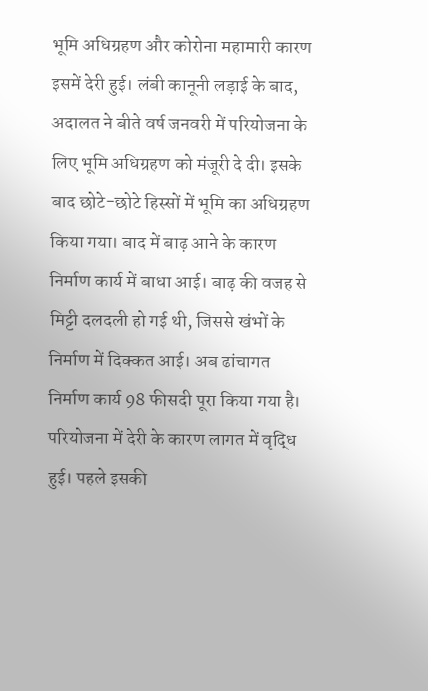भूमि अधिग्रहण और कोरोना महामारी कारण इसमें देरी हुई। लंबी कानूनी लड़ाई के बाद, अदालत ने बीते वर्ष जनवरी में परियोजना के लिए भूमि अधिग्रहण को मंजूरी दे दी। इसके बाद छोटे-छोटे हिस्सों में भूमि का अधिग्रहण किया गया। बाद में बाढ़ आने के कारण निर्माण कार्य में बाधा आई। बाढ़ की वजह से मिट्टी दलदली हो गई थी, जिससे खंभों के निर्माण में दिक्कत आई। अब ढांचागत निर्माण कार्य 98 फीसदी पूरा किया गया है। परियोजना में देरी के कारण लागत में वृद्धि हुई। पहले इसकी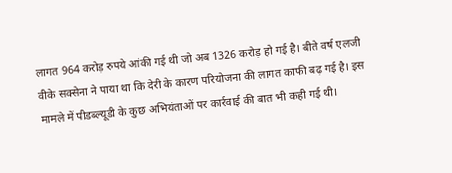लागत 964 करोड़ रुपये आंकी गई थी जो अब 1326 करोड़ हो गई है। बीते वर्ष एलजी वीके सक्सेना ने पाया था कि देरी के कारण परियोजना की लागत काफी बढ़ गई है। इस मामले में पीडब्ल्यूडी के कुछ अभियंताओं पर कार्रवाई की बात भी कही गई थी।